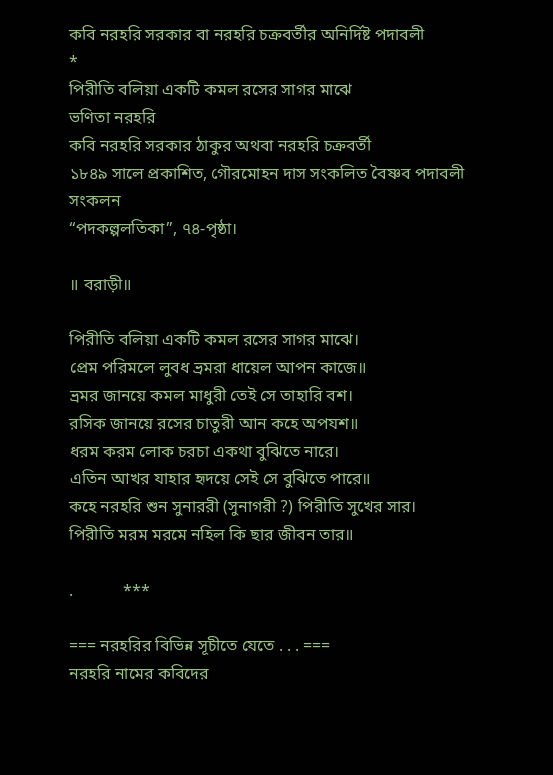কবি নরহরি সরকার বা নরহরি চক্রবর্তীর অনির্দিষ্ট পদাবলী
*
পিরীতি বলিয়া একটি কমল রসের সাগর মাঝে
ভণিতা নরহরি
কবি নরহরি সরকার ঠাকুর অথবা নরহরি চক্রবর্তী
১৮৪৯ সালে প্রকাশিত, গৌরমোহন দাস সংকলিত বৈষ্ণব পদাবলী সংকলন
“পদকল্পলতিকা”, ৭৪-পৃষ্ঠা।

॥ বরাড়ী॥

পিরীতি বলিয়া একটি কমল রসের সাগর মাঝে।
প্রেম পরিমলে লুবধ ভ্রমরা ধায়েল আপন কাজে॥
ভ্রমর জানয়ে কমল মাধুরী তেই সে তাহারি বশ।
রসিক জানয়ে রসের চাতুরী আন কহে অপযশ॥
ধরম করম লোক চরচা একথা বুঝিতে নারে।
এতিন আখর যাহার হৃদয়ে সেই সে বুঝিতে পারে॥
কহে নরহরি শুন সুনাররী (সুনাগরী ?) পিরীতি সুখের সার।
পিরীতি মরম মরমে নহিল কি ছার জীবন তার॥

.            ***

=== নরহরির বিভিন্ন সূচীতে যেতে . . . ===
নরহরি নামের কবিদের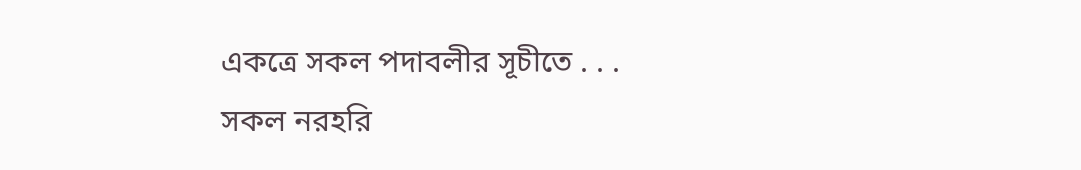একত্রে সকল পদাবলীর সূচীতে . . .
সকল নরহরি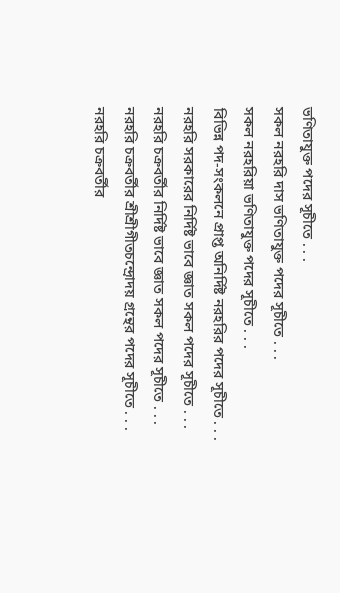ভণিতাযুক্ত পদের সূচীতে . . .
সকল নরহরি দাস ভণিতাযুক্ত পদের সূচীতে . . .
সকল নরহরিয়া ভণিতাযুক্ত পদের সূচীতে . . .
বিভিন্ন পদ-সংকলনে প্রাপ্ত অনির্দিষ্ট নরহরির পদের সূচীতে . . .
নরহরি সরকারের নির্দিষ্ট ভাবে জ্ঞাত সকল পদের সূচীতে . . .
নরহরি চক্রবর্তীর নির্দিষ্ট ভাবে জ্ঞাত সকল পদের সূচীতে . . .
নরহরি চক্রবর্তীর শ্রীশ্রীগীতচন্দ্রোদয় গ্রন্থের পদের সূচীতে . . .
নরহরি চক্রবর্তীর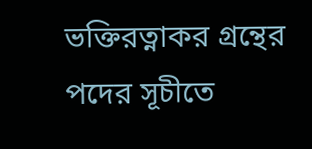ভক্তিরত্নাকর গ্রন্থের পদের সূচীতে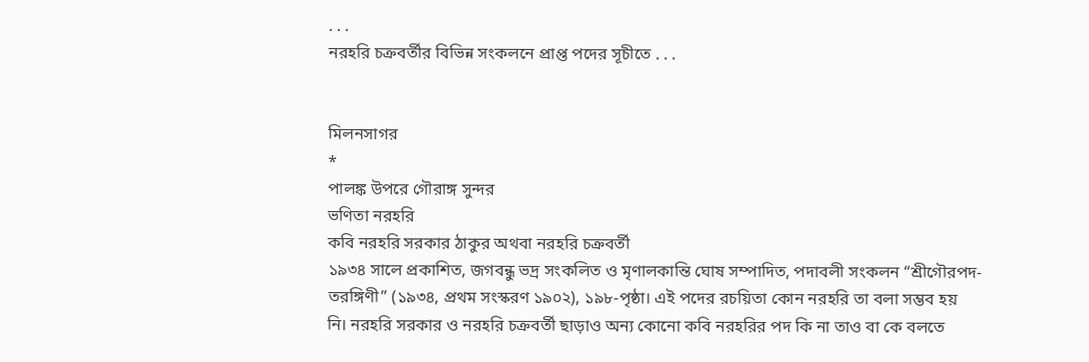. . .
নরহরি চক্রবর্তীর বিভিন্ন সংকলনে প্রাপ্ত পদের সূচীতে . . .


মিলনসাগর
*
পালঙ্ক উপরে গৌরাঙ্গ সুন্দর
ভণিতা নরহরি
কবি নরহরি সরকার ঠাকুর অথবা নরহরি চক্রবর্তী
১৯৩৪ সালে প্রকাশিত, জগবন্ধু ভদ্র সংকলিত ও মৃণালকান্তি ঘোষ সম্পাদিত, পদাবলী সংকলন “শ্রীগৌরপদ-
তরঙ্গিণী” (১৯৩৪, প্রথম সংস্করণ ১৯০২), ১৯৮-পৃষ্ঠা। এই পদের রচয়িতা কোন নরহরি তা বলা সম্ভব হয়
নি। নরহরি সরকার ও নরহরি চক্রবর্তী ছাড়াও অন্য কোনো কবি নরহরির পদ কি না তাও বা কে বলতে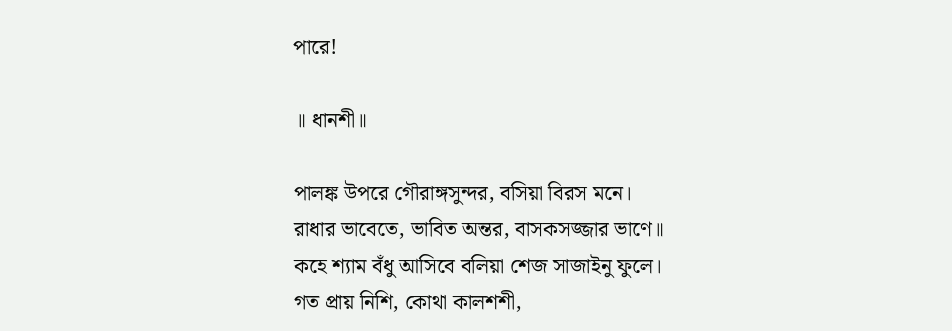পারে!

॥ ধানশী॥

পালঙ্ক উপরে গৌরাঙ্গসুন্দর, বসিয়া বিরস মনে।
রাধার ভাবেতে, ভাবিত অন্তর, বাসকসজ্জার ভাণে॥
কহে শ্যাম বঁধু আসিবে বলিয়া শেজ সাজাইনু ফুলে।
গত প্রায় নিশি, কোথা কালশশী,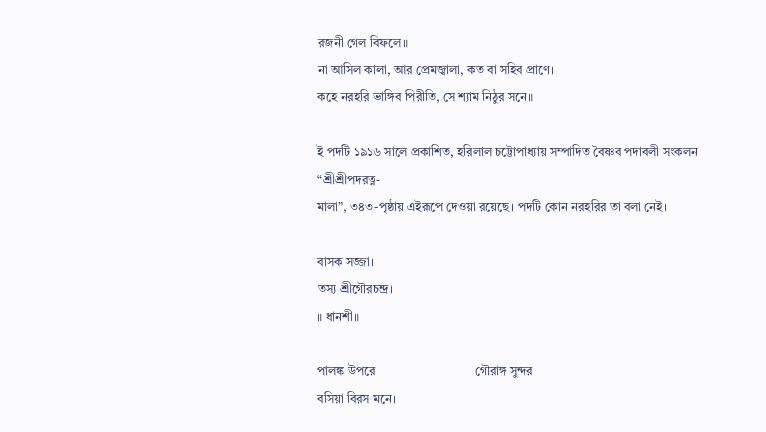রজনী গেল বিফলে॥
না আসিল কালা, আর প্রেমজ্বালা, কত বা সহিব প্রাণে।
কহে নরহরি ভাঙ্গিব পিরীতি, সে শ্যাম নিঠুর সনে॥

ই পদটি ১৯১৬ সালে প্রকাশিত, হরিলাল চট্টোপাধ্যায় সম্পাদিত বৈষ্ণব পদাবলী সংকলন “শ্রীশ্রীপদরত্ন-
মালা”, ৩৪৩-পৃষ্ঠায় এইরূপে দেওয়া রয়েছে। পদটি কোন নরহরির তা বলা নেই।

বাসক সজ্জা।
তস্য শ্রীগৌরচন্দ্র।
॥ ধানশী॥

পালঙ্ক উপরে                                গৌরাঙ্গ সুন্দর
বসিয়া বিরস মনে।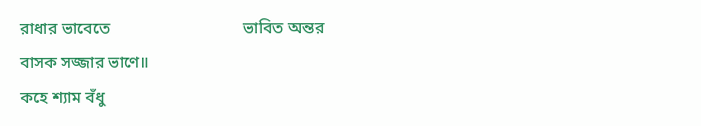রাধার ভাবেতে                                ভাবিত অন্তর
বাসক সজ্জার ভাণে॥
কহে শ্যাম বঁধু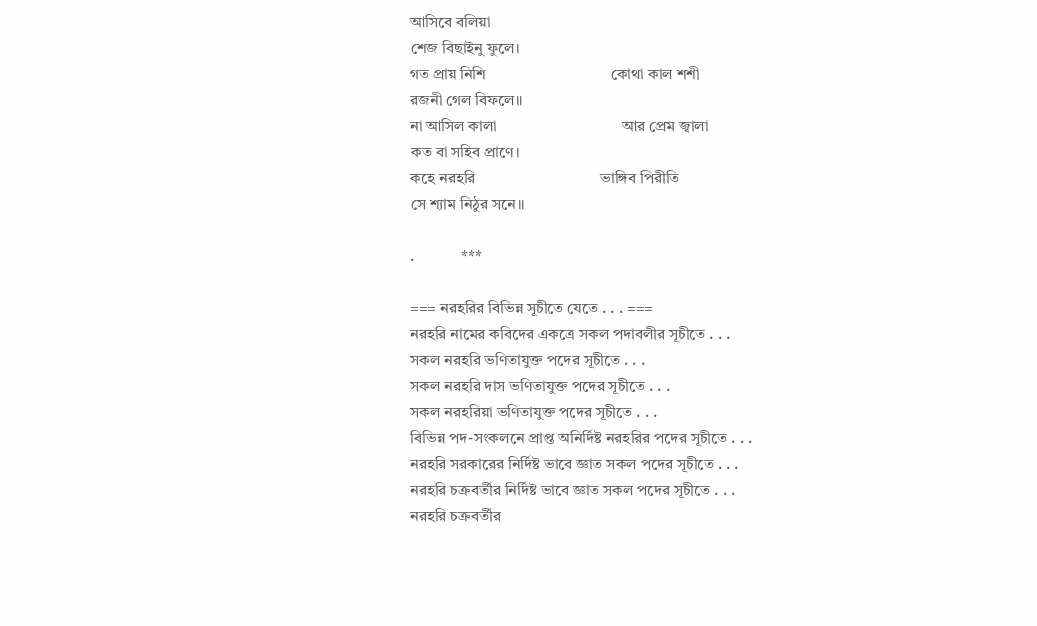আসিবে বলিয়া
শেজ বিছাইনু ফুলে।
গত প্রায় নিশি                                কোথা কাল শশী
রজনী গেল বিফলে॥
না আসিল কালা                                আর প্রেম জ্বালা
কত বা সহিব প্রাণে।
কহে নরহরি                                ভাঙ্গিব পিরীতি
সে শ্যাম নিঠুর সনে॥

.            ***

=== নরহরির বিভিন্ন সূচীতে যেতে . . . ===
নরহরি নামের কবিদের একত্রে সকল পদাবলীর সূচীতে . . .
সকল নরহরি ভণিতাযুক্ত পদের সূচীতে . . .
সকল নরহরি দাস ভণিতাযুক্ত পদের সূচীতে . . .
সকল নরহরিয়া ভণিতাযুক্ত পদের সূচীতে . . .
বিভিন্ন পদ-সংকলনে প্রাপ্ত অনির্দিষ্ট নরহরির পদের সূচীতে . . .
নরহরি সরকারের নির্দিষ্ট ভাবে জ্ঞাত সকল পদের সূচীতে . . .
নরহরি চক্রবর্তীর নির্দিষ্ট ভাবে জ্ঞাত সকল পদের সূচীতে . . .
নরহরি চক্রবর্তীর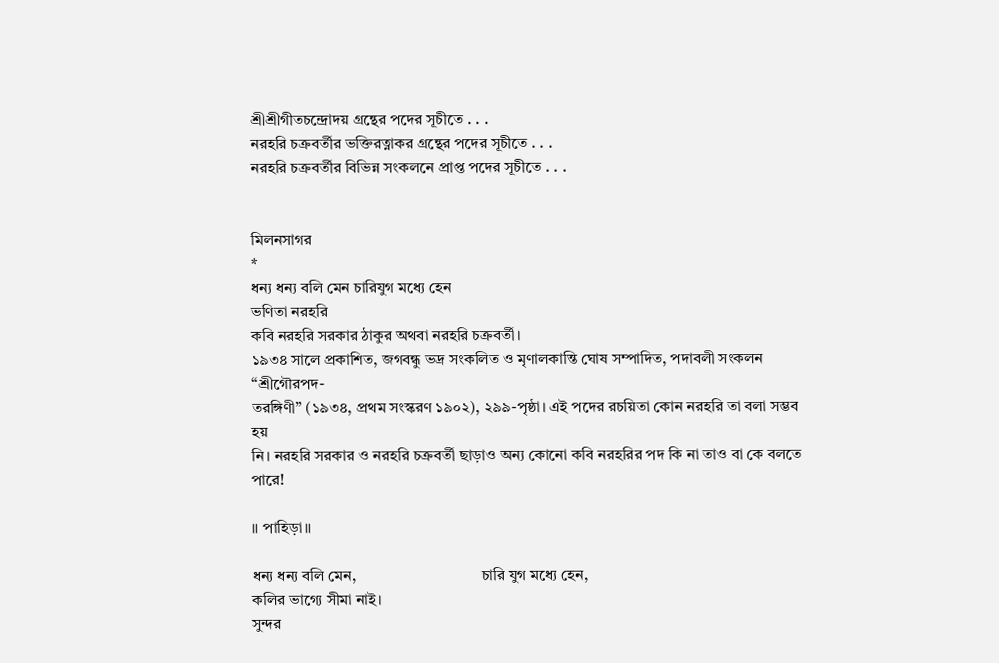শ্রীশ্রীগীতচন্দ্রোদয় গ্রন্থের পদের সূচীতে . . .
নরহরি চক্রবর্তীর ভক্তিরত্নাকর গ্রন্থের পদের সূচীতে . . .
নরহরি চক্রবর্তীর বিভিন্ন সংকলনে প্রাপ্ত পদের সূচীতে . . .


মিলনসাগর
*
ধন্য ধন্য বলি মেন চারিযুগ মধ্যে হেন
ভণিতা নরহরি
কবি নরহরি সরকার ঠাকুর অথবা নরহরি চক্রবর্তী।
১৯৩৪ সালে প্রকাশিত, জগবন্ধু ভদ্র সংকলিত ও মৃণালকান্তি ঘোষ সম্পাদিত, পদাবলী সংকলন “শ্রীগৌরপদ-
তরঙ্গিণী” (১৯৩৪, প্রথম সংস্করণ ১৯০২), ২৯৯-পৃষ্ঠা। এই পদের রচয়িতা কোন নরহরি তা বলা সম্ভব হয়
নি। নরহরি সরকার ও নরহরি চক্রবর্তী ছাড়াও অন্য কোনো কবি নরহরির পদ কি না তাও বা কে বলতে
পারে!

॥ পাহিড়া॥

ধন্য ধন্য বলি মেন,                                চারি যুগ মধ্যে হেন,
কলির ভাগ্যে সীমা নাই।
সুন্দর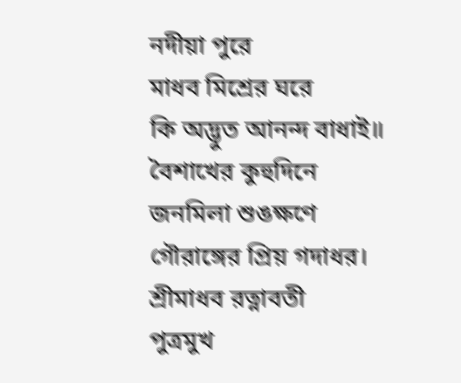নদীয়া পুরে                                  মাধব মিশ্রের ঘরে
কি অদ্ভুত আনন্দ বাধাই॥
বৈশাখের কুহুদিনে                                  জনমিলা শুঙক্ষণে
গৌরাঙ্গের প্রিয় গদাধর।
শ্রীমাধব রত্নাবতী                                   পুত্রমুখ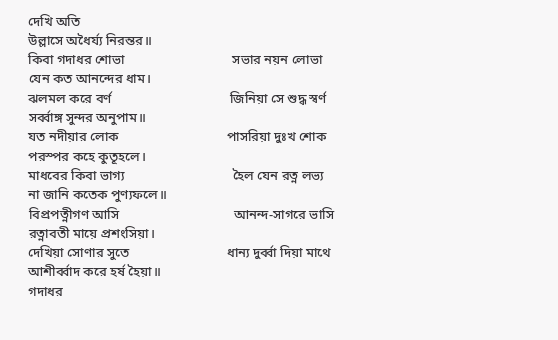দেখি অতি
উল্লাসে অধৈর্য্য নিরন্তর॥
কিবা গদাধর শোভা                                সভার নয়ন লোভা
যেন কত আনন্দের ধাম।
ঝলমল করে বর্ণ                                   জিনিয়া সে শুদ্ধ স্বর্ণ
সর্ব্বাঙ্গ সুন্দর অনুপাম॥
যত নদীয়ার লোক                                পাসরিয়া দুঃখ শোক
পরস্পর কহে কুতূহলে।
মাধবের কিবা ভাগ্য                                হৈল যেন রত্ন লভ্য
না জানি কতেক পুণ্যফলে॥
বিপ্রপত্নীগণ আসি                                  আনন্দ-সাগরে ভাসি
রত্নাবতী মায়ে প্রশংসিয়া।
দেখিয়া সোণার সুতে                             ধান্য দুর্ব্বা দিয়া মাথে
আশীর্ব্বাদ করে হর্ষ হৈয়া॥
গদাধর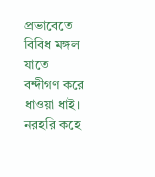প্রভাবেতে                                    বিবিধ মঙ্গল যাতে
বন্দীগণ করে ধাওয়া ধাই।
নরহরি কহে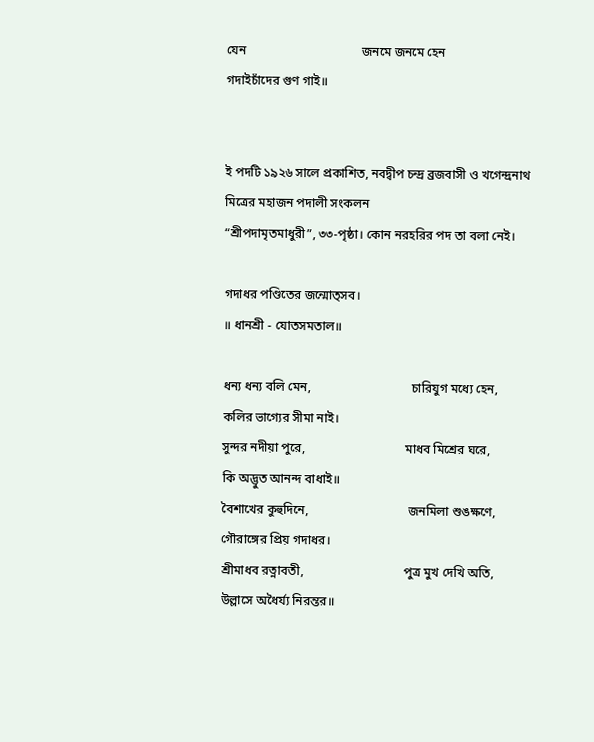যেন                                     জনমে জনমে হেন
গদাইচাঁদের গুণ গাই॥


ই পদটি ১৯২৬ সালে প্রকাশিত, নবদ্বীপ চন্দ্র ব্রজবাসী ও খগেন্দ্রনাথ মিত্রের মহাজন পদালী সংকলন
“শ্রীপদামৃতমাধুরী”, ৩৩-পৃষ্ঠা। কোন নরহরির পদ তা বলা নেই।

গদাধর পণ্ডিতের জন্মোত্সব।
॥ ধানশ্রী - যোতসমতাল॥

ধন্য ধন্য বলি মেন,                                চারিযুগ মধ্যে হেন,
কলির ভাগ্যের সীমা নাই।
সুন্দর নদীয়া পুরে,                                মাধব মিশ্রের ঘরে,
কি অদ্ভুত আনন্দ বাধাই॥
বৈশাখের কুহুদিনে,                                জনমিলা শুঙক্ষণে,
গৌরাঙ্গের প্রিয় গদাধর।
শ্রীমাধব রত্নাবতী,                                পুত্র মুখ দেখি অতি,
উল্লাসে অধৈর্য্য নিরন্তর॥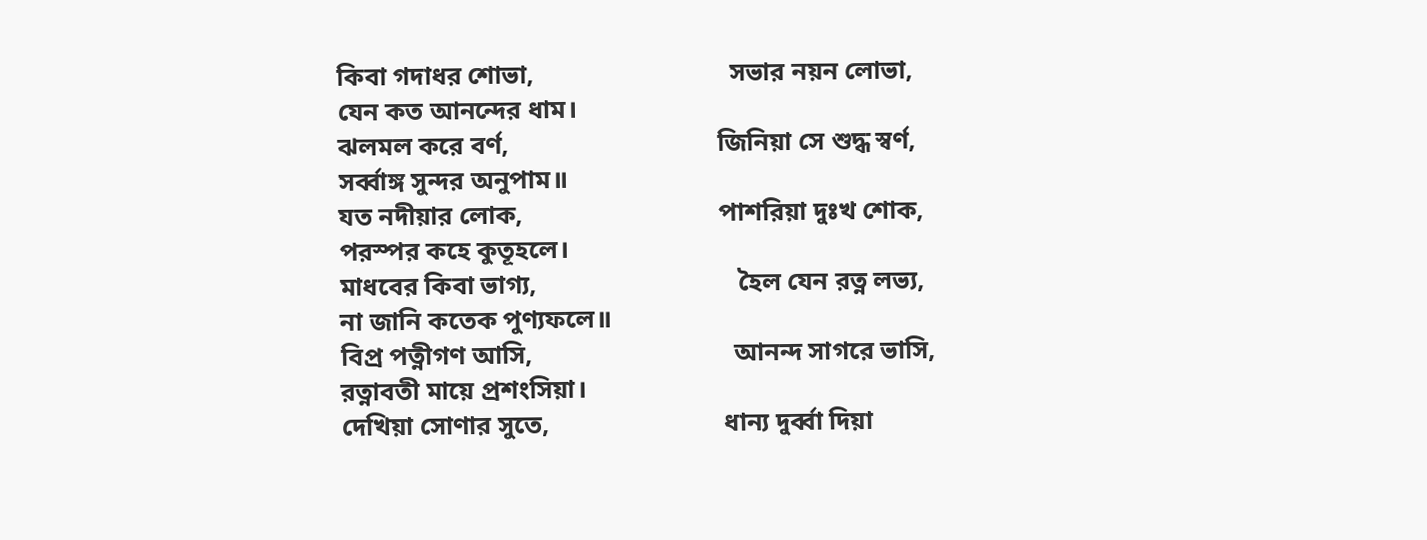কিবা গদাধর শোভা,                              সভার নয়ন লোভা,
যেন কত আনন্দের ধাম।
ঝলমল করে বর্ণ,                                জিনিয়া সে শুদ্ধ স্বর্ণ,
সর্ব্বাঙ্গ সুন্দর অনুপাম॥
যত নদীয়ার লোক,                              পাশরিয়া দুঃখ শোক,
পরস্পর কহে কুতূহলে।
মাধবের কিবা ভাগ্য,                               হৈল যেন রত্ন লভ্য,
না জানি কতেক পুণ্যফলে॥
বিপ্র পত্নীগণ আসি,                               আনন্দ সাগরে ভাসি,
রত্নাবতী মায়ে প্রশংসিয়া।
দেখিয়া সোণার সুতে,                           ধান্য দুর্ব্বা দিয়া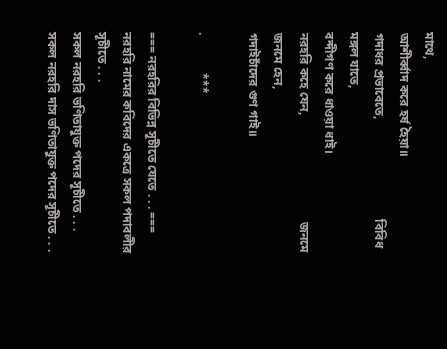মাথে,
আশীর্ব্বাদ করে হর্ষ হৈয়া॥
গদাধর প্রভাবেতে,                                বিবিধ মঙ্গল যাতে,
বন্দীগণ করে ধাওয়া ধাই।
নরহরি কহে যেন,                                  জনমে জনমে হেন,
গদাইচাঁদের গুণ গাই॥

.            ***

=== নরহরির বিভিন্ন সূচীতে যেতে . . . ===
নরহরি নামের কবিদের একত্রে সকল পদাবলীর সূচীতে . . .
সকল নরহরি ভণিতাযুক্ত পদের সূচীতে . . .
সকল নরহরি দাস ভণিতাযুক্ত পদের সূচীতে . . .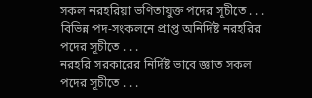সকল নরহরিয়া ভণিতাযুক্ত পদের সূচীতে . . .
বিভিন্ন পদ-সংকলনে প্রাপ্ত অনির্দিষ্ট নরহরির পদের সূচীতে . . .
নরহরি সরকারের নির্দিষ্ট ভাবে জ্ঞাত সকল পদের সূচীতে . . .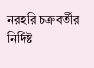নরহরি চক্রবর্তীর নির্দিষ্ট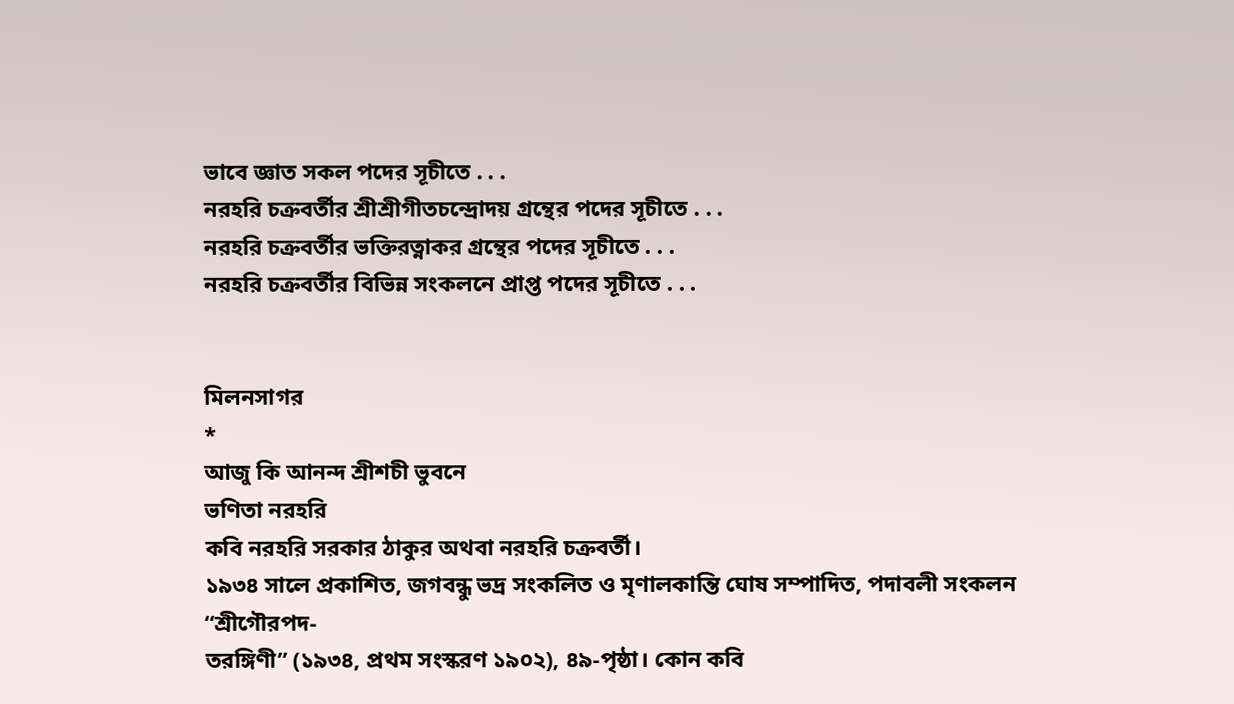ভাবে জ্ঞাত সকল পদের সূচীতে . . .
নরহরি চক্রবর্তীর শ্রীশ্রীগীতচন্দ্রোদয় গ্রন্থের পদের সূচীতে . . .
নরহরি চক্রবর্তীর ভক্তিরত্নাকর গ্রন্থের পদের সূচীতে . . .
নরহরি চক্রবর্তীর বিভিন্ন সংকলনে প্রাপ্ত পদের সূচীতে . . .


মিলনসাগর
*
আজু কি আনন্দ শ্রীশচী ভুবনে
ভণিতা নরহরি
কবি নরহরি সরকার ঠাকুর অথবা নরহরি চক্রবর্তী।
১৯৩৪ সালে প্রকাশিত, জগবন্ধু ভদ্র সংকলিত ও মৃণালকান্তি ঘোষ সম্পাদিত, পদাবলী সংকলন “শ্রীগৌরপদ-
তরঙ্গিণী” (১৯৩৪, প্রথম সংস্করণ ১৯০২), ৪৯-পৃষ্ঠা। কোন কবি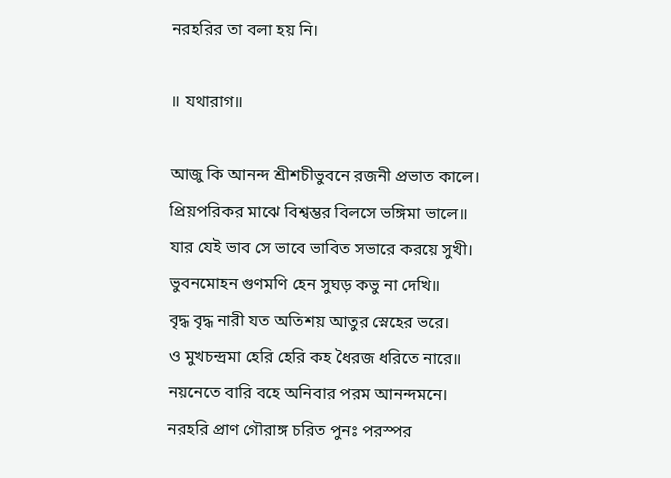নরহরির তা বলা হয় নি।

॥ যথারাগ॥

আজু কি আনন্দ শ্রীশচীভুবনে রজনী প্রভাত কালে।
প্রিয়পরিকর মাঝে বিশ্বম্ভর বিলসে ভঙ্গিমা ভালে॥
যার যেই ভাব সে ভাবে ভাবিত সভারে করয়ে সুখী।
ভুবনমোহন গুণমণি হেন সুঘড় কভু না দেখি॥
বৃদ্ধ বৃদ্ধ নারী যত অতিশয় আতুর স্নেহের ভরে।
ও মুখচন্দ্রমা হেরি হেরি কহ ধৈরজ ধরিতে নারে॥
নয়নেতে বারি বহে অনিবার পরম আনন্দমনে।
নরহরি প্রাণ গৌরাঙ্গ চরিত পুনঃ পরস্পর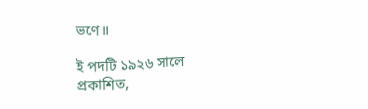ভণে॥

ই পদটি ১৯২৬ সালে প্রকাশিত,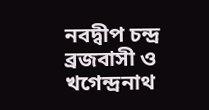নবদ্বীপ চন্দ্র ব্রজবাসী ও খগেন্দ্রনাথ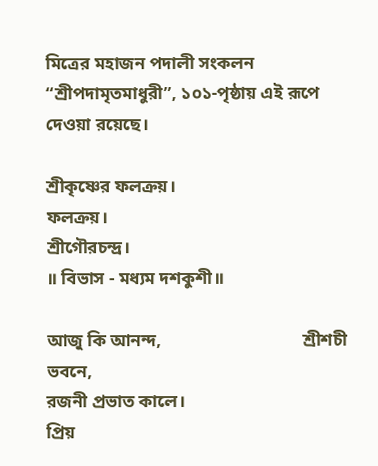মিত্রের মহাজন পদালী সংকলন
“শ্রীপদামৃতমাধুরী”, ১০১-পৃষ্ঠায় এই রূপে দেওয়া রয়েছে।

শ্রীকৃষ্ণের ফলক্রয়।
ফলক্রয়।
শ্রীগৌরচন্দ্র।
॥ বিভাস - মধ্যম দশকুশী॥

আজু কি আনন্দ,                                শ্রীশচী ভবনে,
রজনী প্রভাত কালে।
প্রিয়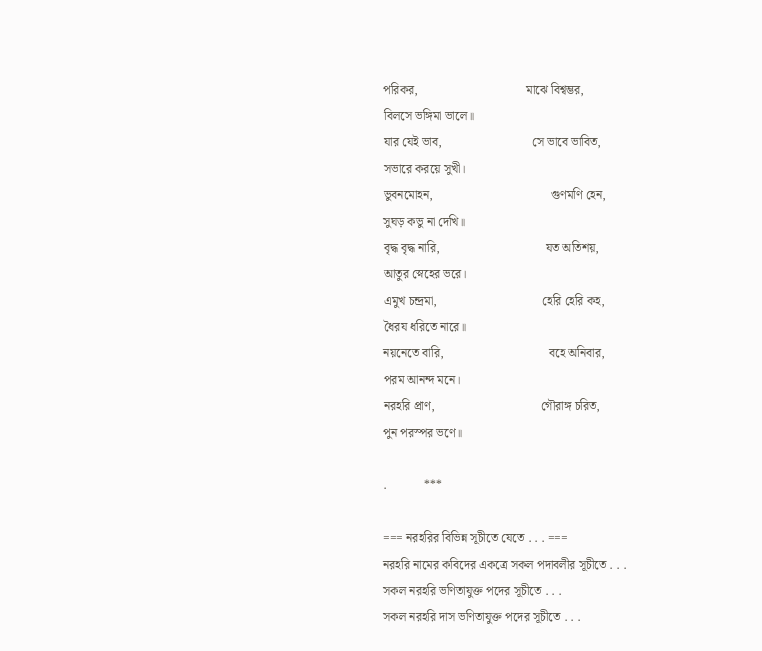পরিকর,                                   মাঝে বিশ্বম্ভর,
বিলসে ভঙ্গিমা ভালে॥
যার যেই ভাব,                             সে ভাবে ভাবিত,
সভারে করয়ে সুখী।
ভুবনমোহন,                                      গুণমণি হেন,
সুঘড় কভু না দেখি॥
বৃদ্ধ বৃদ্ধ নারি,                                  যত অতিশয়,
আতুর স্নেহের ভরে।
এমুখ চন্দ্রমা,                                  হেরি হেরি কহ,
ধৈরয ধরিতে নারে॥
নয়নেতে বারি,                                  বহে অনিবার,
পরম আনন্দ মনে।
নরহরি প্রাণ,                                  গৌরাঙ্গ চরিত,
পুন পরস্পর ভণে॥

.            ***

=== নরহরির বিভিন্ন সূচীতে যেতে . . . ===
নরহরি নামের কবিদের একত্রে সকল পদাবলীর সূচীতে . . .
সকল নরহরি ভণিতাযুক্ত পদের সূচীতে . . .
সকল নরহরি দাস ভণিতাযুক্ত পদের সূচীতে . . .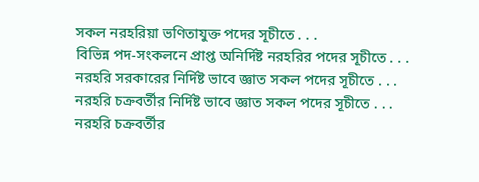সকল নরহরিয়া ভণিতাযুক্ত পদের সূচীতে . . .
বিভিন্ন পদ-সংকলনে প্রাপ্ত অনির্দিষ্ট নরহরির পদের সূচীতে . . .
নরহরি সরকারের নির্দিষ্ট ভাবে জ্ঞাত সকল পদের সূচীতে . . .
নরহরি চক্রবর্তীর নির্দিষ্ট ভাবে জ্ঞাত সকল পদের সূচীতে . . .
নরহরি চক্রবর্তীর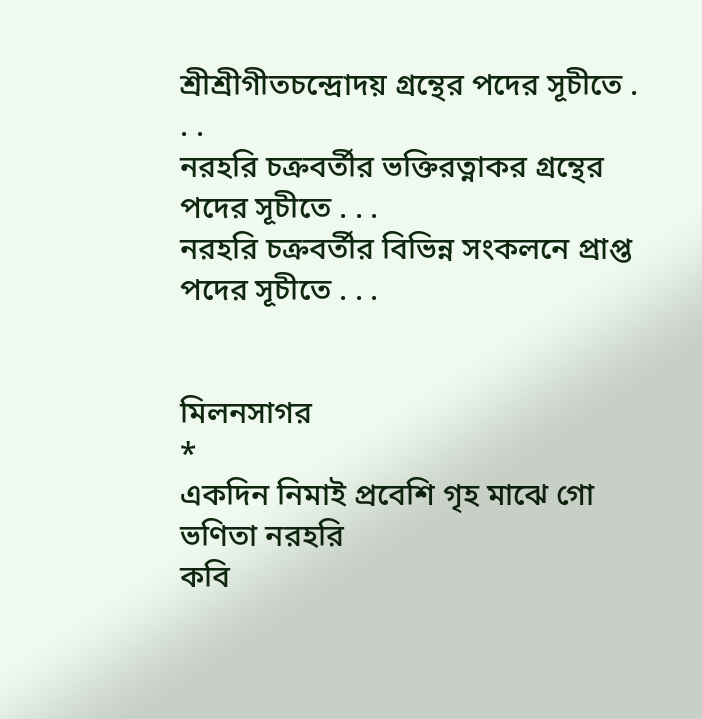শ্রীশ্রীগীতচন্দ্রোদয় গ্রন্থের পদের সূচীতে . . .
নরহরি চক্রবর্তীর ভক্তিরত্নাকর গ্রন্থের পদের সূচীতে . . .
নরহরি চক্রবর্তীর বিভিন্ন সংকলনে প্রাপ্ত পদের সূচীতে . . .


মিলনসাগর
*
একদিন নিমাই প্রবেশি গৃহ মাঝে গো
ভণিতা নরহরি
কবি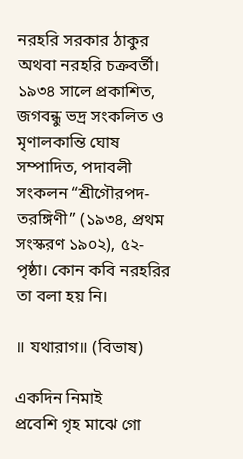নরহরি সরকার ঠাকুর অথবা নরহরি চক্রবর্তী।
১৯৩৪ সালে প্রকাশিত, জগবন্ধু ভদ্র সংকলিত ও মৃণালকান্তি ঘোষ সম্পাদিত, পদাবলী সংকলন “শ্রীগৌরপদ-
তরঙ্গিণী” (১৯৩৪, প্রথম সংস্করণ ১৯০২), ৫২-পৃষ্ঠা। কোন কবি নরহরির তা বলা হয় নি।

॥ যথারাগ॥ (বিভাষ)

একদিন নিমাই                                    প্রবেশি গৃহ মাঝে গো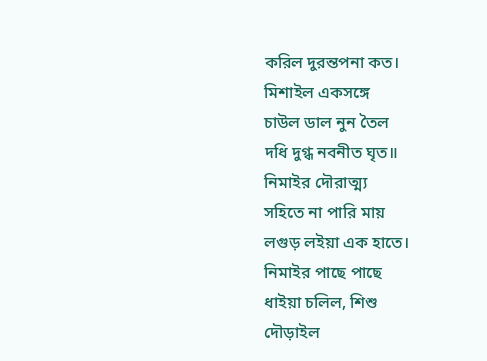করিল দুরন্তপনা কত।
মিশাইল একসঙ্গে                                  চাউল ডাল নুন তৈল
দধি দুগ্ধ নবনীত ঘৃত॥
নিমাইর দৌরাত্ম্য                                  সহিতে না পারি মায়
লগুড় লইয়া এক হাতে।
নিমাইর পাছে পাছে                                   ধাইয়া চলিল, শিশু
দৌড়াইল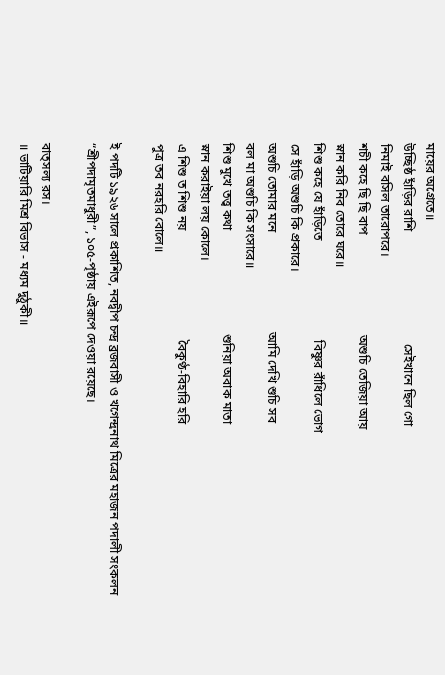মায়ের অগ্রেতে॥
উচ্ছিষ্ঠ হাঁড়ির রাশি                                    সেইখানে ছিল গো
নিমাই বসিল তারোপরে।
শচী কহে ছি ছি বাপ                                অশুচি তেজিয়া আয়
স্নান করি নিব তোরে ঘরে॥
শিশু কহে যে হাঁড়িতে                                বিষ্ণুর রাঁধিলে ভোগ
সে হাঁড়ি অশুচি কি প্রকারে।
অশুচি তোমার মনে                                আমি দেখি শুচি সব
বল মা অশুচি কি সংসারে॥
শিশু মুখে তত্ত্ব কথা                                 শুনিয়া অবাক মাতা
স্নান করাইয়া লয় কোলে।
এ শিশু ত শিশু নয়                                   বৈকুণ্ঠ-বিহারি হরি
পুত্র তব নরহরি বোলে॥

ই পদটি ১৯২৬ সালে প্রকাশিত, নবদ্বীপ চন্দ্র ব্রজবাসী ও খগেন্দ্রনাথ মিত্রের মহাজন পদালী সংকলন
“শ্রীপদামৃতমাধুরী”, ১০৫-পৃষ্ঠায় এইরূপে দেওয়া রয়েছে।

বাত্সল্য রস।
॥ ভাটিয়ারি মিশ্র বিভাস - মধ্যম দুঠুকী॥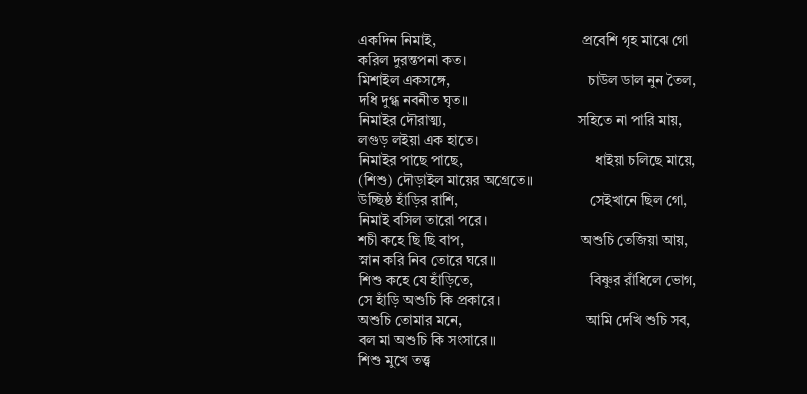একদিন নিমাই,                                        প্রবেশি গৃহ মাঝে গো
করিল দুরন্তপনা কত।
মিশাইল একসঙ্গে,                                      চাউল ডাল নুন তৈল,
দধি দুগ্ধ নবনীত ঘৃত॥
নিমাইর দৌরাত্ম্য,                                    সহিতে না পারি মায়,
লগুড় লইয়া এক হাতে।
নিমাইর পাছে পাছে,                                    ধাইয়া চলিছে মায়ে,
(শিশু) দৌড়াইল মায়ের অগ্রেতে॥
উচ্ছিষ্ঠ হাঁড়ির রাশি,                                    সেইখানে ছিল গো,
নিমাই বসিল তারো পরে।
শচী কহে ছি ছি বাপ,                                অশুচি তেজিয়া আয়,
স্নান করি নিব তোরে ঘরে॥
শিশু কহে যে হাঁড়িতে,                                বিষ্ণুর রাঁধিলে ভোগ,
সে হাঁড়ি অশুচি কি প্রকারে।
অশুচি তোমার মনে,                                  আমি দেখি শুচি সব,
বল মা অশুচি কি সংসারে॥
শিশু মুখে তত্ত্ব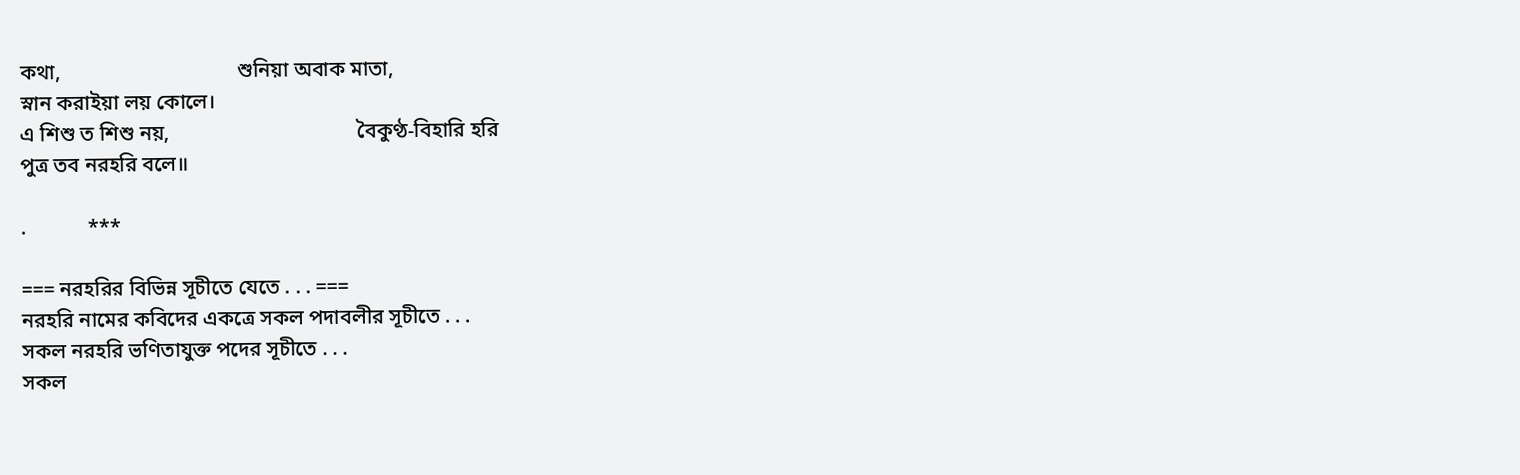কথা,                                  শুনিয়া অবাক মাতা,
স্নান করাইয়া লয় কোলে।
এ শিশু ত শিশু নয়,                                    বৈকুণ্ঠ-বিহারি হরি
পুত্র তব নরহরি বলে॥

.            ***

=== নরহরির বিভিন্ন সূচীতে যেতে . . . ===
নরহরি নামের কবিদের একত্রে সকল পদাবলীর সূচীতে . . .
সকল নরহরি ভণিতাযুক্ত পদের সূচীতে . . .
সকল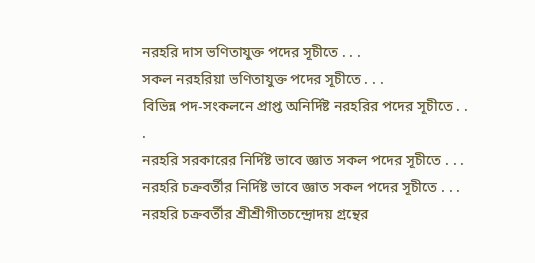নরহরি দাস ভণিতাযুক্ত পদের সূচীতে . . .
সকল নরহরিয়া ভণিতাযুক্ত পদের সূচীতে . . .
বিভিন্ন পদ-সংকলনে প্রাপ্ত অনির্দিষ্ট নরহরির পদের সূচীতে . . .
নরহরি সরকারের নির্দিষ্ট ভাবে জ্ঞাত সকল পদের সূচীতে . . .
নরহরি চক্রবর্তীর নির্দিষ্ট ভাবে জ্ঞাত সকল পদের সূচীতে . . .
নরহরি চক্রবর্তীর শ্রীশ্রীগীতচন্দ্রোদয় গ্রন্থের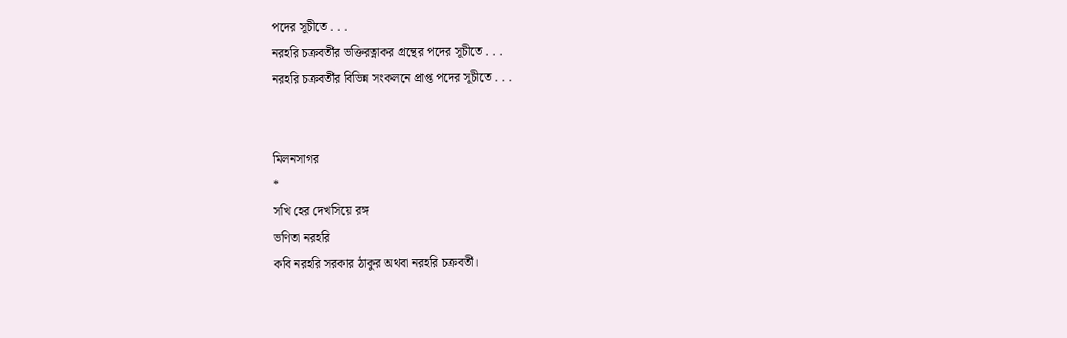পদের সূচীতে . . .
নরহরি চক্রবর্তীর ভক্তিরত্নাকর গ্রন্থের পদের সূচীতে . . .
নরহরি চক্রবর্তীর বিভিন্ন সংকলনে প্রাপ্ত পদের সূচীতে . . .


মিলনসাগর
*
সখি হের দেখসিয়ে রঙ্গ
ভণিতা নরহরি
কবি নরহরি সরকার ঠাকুর অথবা নরহরি চক্রবর্তী।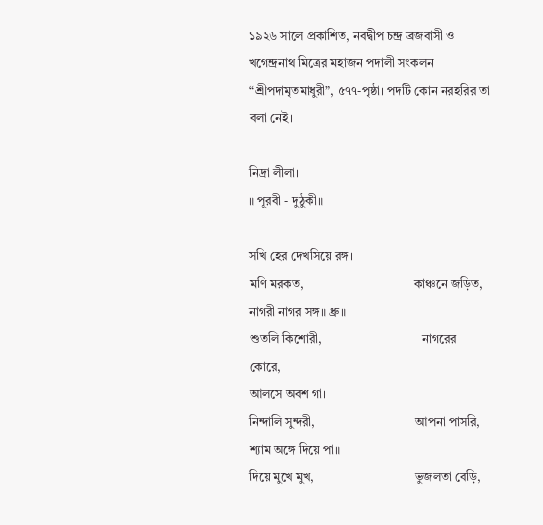১৯২৬ সালে প্রকাশিত, নবদ্বীপ চন্দ্র ব্রজবাসী ও খগেন্দ্রনাথ মিত্রের মহাজন পদালী সংকলন
“শ্রীপদামৃতমাধুরী”, ৫৭৭-পৃষ্ঠা। পদটি কোন নরহরির তা বলা নেই।

নিদ্রা লীলা।
॥ পূরবী - দুঠুকী॥

সখি হের দেখসিয়ে রঙ্গ।
মণি মরকত,                                   কাঞ্চনে জড়িত,
নাগরী নাগর সঙ্গ॥ ধ্রু॥
শুতলি কিশোরী,                                নাগরের কোরে,
আলসে অবশ গা।
নিন্দালি সুন্দরী,                                আপনা পাসরি,
শ্যাম অঙ্গে দিয়ে পা॥
দিয়ে মুখে মুখ,                                ভুজলতা বেড়ি,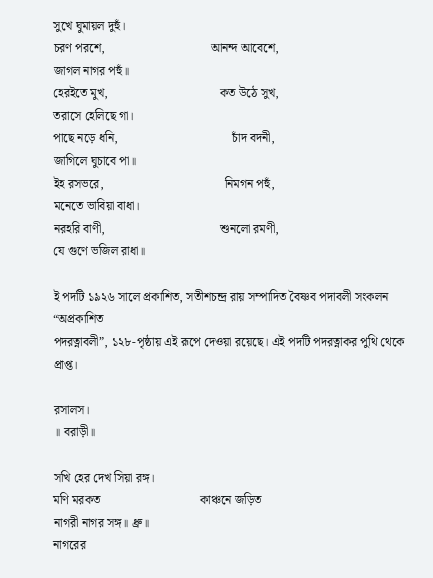সুখে ঘুমায়ল দুহুঁ।
চরণ পরশে,                                  আনন্দ আবেশে,
জাগল নাগর পহুঁ॥
হেরইতে মুখ,                                    কত উঠে সুখ,
তরাসে হেলিছে গা।
পাছে নড়ে ধনি,                                     চাঁদ বদনী,
জাগিলে ঘুচাবে পা॥
ইহ রসভরে,                                       নিমগন পহুঁ,
মনেতে ভাবিয়া বাধা।
নরহরি বাণী,                                     শুনলো রমণী,
যে গুণে ভজিল রাধা॥

ই পদটি ১৯২৬ সালে প্রকাশিত, সতীশচন্দ্র রায় সম্পাদিত বৈষ্ণব পদাবলী সংকলন “অপ্রকাশিত
পদরত্নাবলী”, ১২৮-পৃষ্ঠায় এই রূপে দেওয়া রয়েছে। এই পদটি পদরত্নাকর পুথি থেকে প্রাপ্ত।

রসালস।
॥ বরাড়ী॥

সখি হের দেখ সিয়া রঙ্গ।
মণি মরকত                                কাঞ্চনে জড়িত
নাগরী নাগর সঙ্গ॥ ধ্রু॥
নাগরের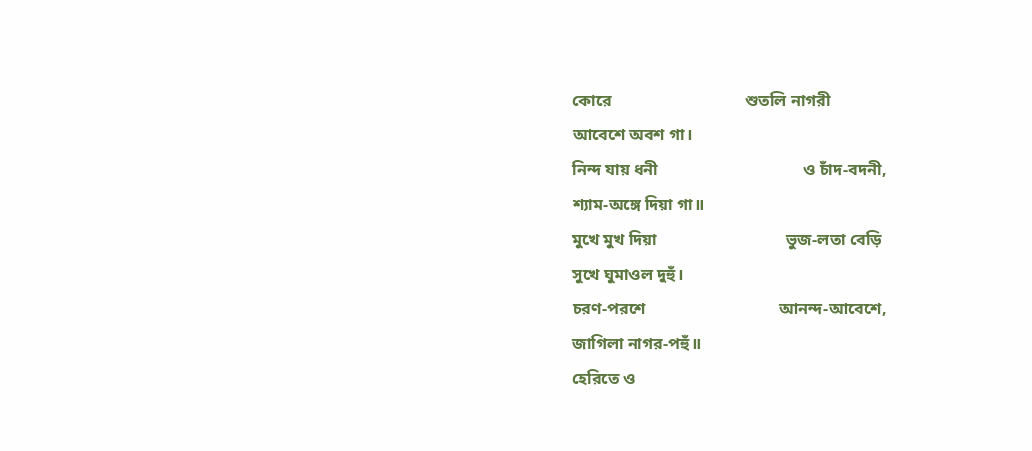কোরে                                শুতলি নাগরী
আবেশে অবশ গা।
নিন্দ যায় ধনী                                   ও চাঁদ-বদনী,
শ্যাম-অঙ্গে দিয়া গা॥
মুখে মুখ দিয়া                               ভুজ-লতা বেড়ি
সুখে ঘুমাওল দুহুঁ।
চরণ-পরশে                                আনন্দ-আবেশে,
জাগিলা নাগর-পহুঁ॥
হেরিতে ও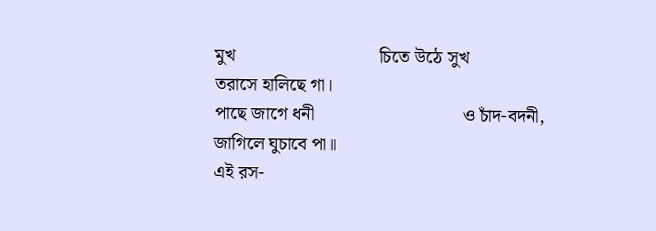মুখ                               চিতে উঠে সুখ
তরাসে হালিছে গা।
পাছে জাগে ধনী                                ও চাঁদ-বদনী,
জাগিলে ঘুচাবে পা॥
এই রস-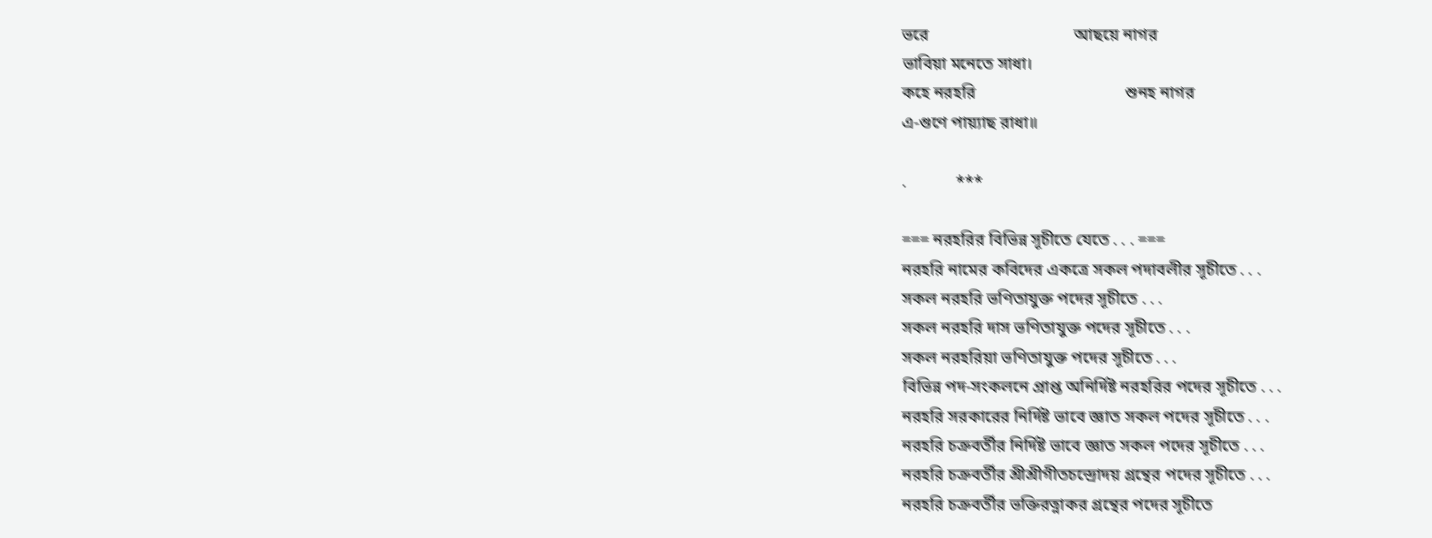ভরে                                   আছয়ে নাগর
ভাবিয়া মনেতে সাধা।
কহে নরহরি                                    শুনহ নাগর
এ-গুণে পায়্যাছ রাধা॥

.            ***

=== নরহরির বিভিন্ন সূচীতে যেতে . . . ===
নরহরি নামের কবিদের একত্রে সকল পদাবলীর সূচীতে . . .
সকল নরহরি ভণিতাযুক্ত পদের সূচীতে . . .
সকল নরহরি দাস ভণিতাযুক্ত পদের সূচীতে . . .
সকল নরহরিয়া ভণিতাযুক্ত পদের সূচীতে . . .
বিভিন্ন পদ-সংকলনে প্রাপ্ত অনির্দিষ্ট নরহরির পদের সূচীতে . . .
নরহরি সরকারের নির্দিষ্ট ভাবে জ্ঞাত সকল পদের সূচীতে . . .
নরহরি চক্রবর্তীর নির্দিষ্ট ভাবে জ্ঞাত সকল পদের সূচীতে . . .
নরহরি চক্রবর্তীর শ্রীশ্রীগীতচন্দ্রোদয় গ্রন্থের পদের সূচীতে . . .
নরহরি চক্রবর্তীর ভক্তিরত্নাকর গ্রন্থের পদের সূচীতে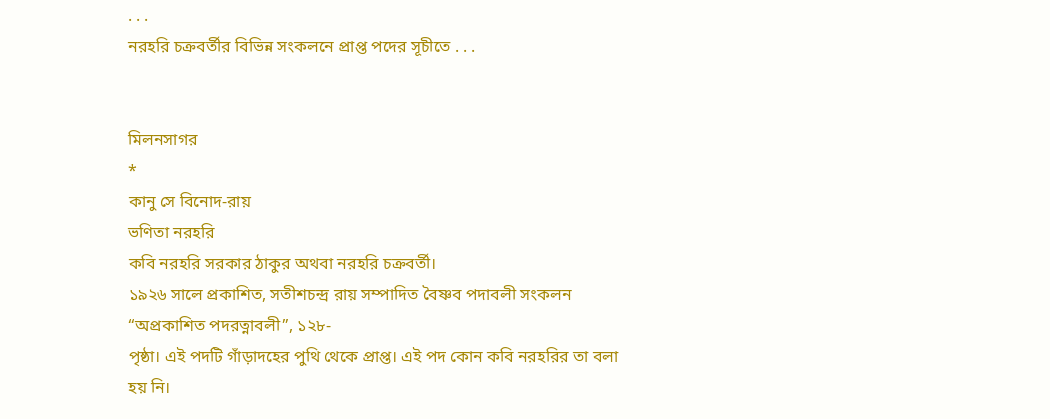. . .
নরহরি চক্রবর্তীর বিভিন্ন সংকলনে প্রাপ্ত পদের সূচীতে . . .


মিলনসাগর
*
কানু সে বিনোদ-রায়
ভণিতা নরহরি
কবি নরহরি সরকার ঠাকুর অথবা নরহরি চক্রবর্তী।
১৯২৬ সালে প্রকাশিত, সতীশচন্দ্র রায় সম্পাদিত বৈষ্ণব পদাবলী সংকলন “অপ্রকাশিত পদরত্নাবলী”, ১২৮-
পৃষ্ঠা। এই পদটি গাঁড়াদহের পুথি থেকে প্রাপ্ত। এই পদ কোন কবি নরহরির তা বলা হয় নি।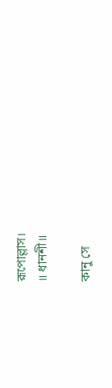রূপোল্লাস।
॥ ধানশী॥

কানু সে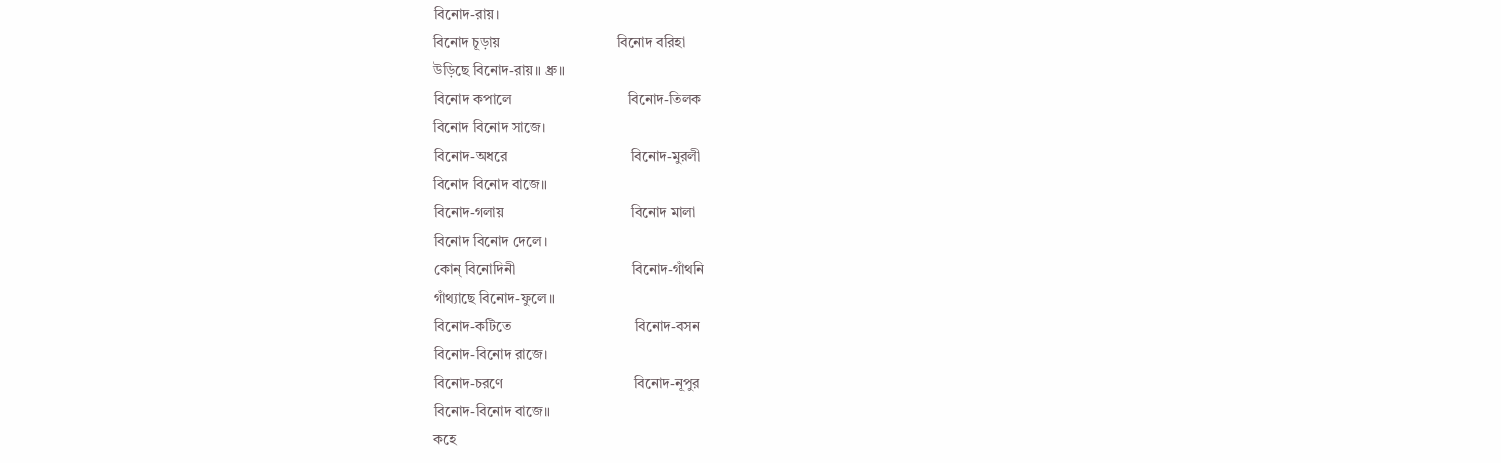বিনোদ-রায়।
বিনোদ চূড়ায়                                বিনোদ বরিহা
উড়িছে বিনোদ-রায়॥ ধ্রু॥
বিনোদ কপালে                                বিনোদ-তিলক
বিনোদ বিনোদ সাজে।
বিনোদ-অধরে                                  বিনোদ-মুরলী
বিনোদ বিনোদ বাজে॥
বিনোদ-গলায়                                   বিনোদ মালা
বিনোদ বিনোদ দেলে।
কোন্ বিনোদিনী                                বিনোদ-গাঁথনি
গাঁথ্যাছে বিনোদ-ফুলে॥
বিনোদ-কটিতে                                  বিনোদ-বসন
বিনোদ-বিনোদ রাজে।
বিনোদ-চরণে                                    বিনোদ-নূপুর
বিনোদ-বিনোদ বাজে॥
কহে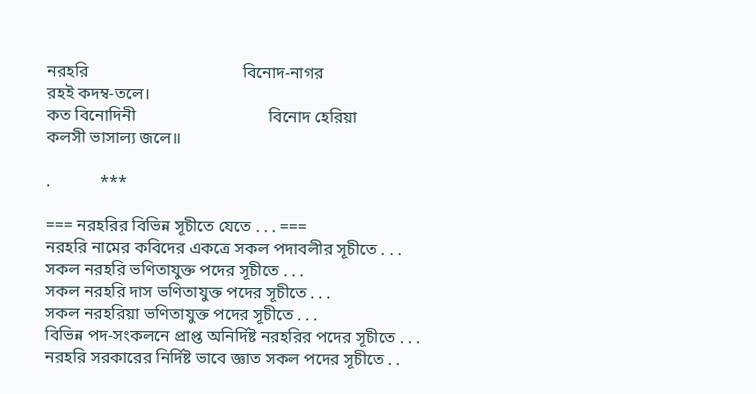নরহরি                                     বিনোদ-নাগর
রহই কদম্ব-তলে।
কত বিনোদিনী                                বিনোদ হেরিয়া
কলসী ভাসাল্য জলে॥

.            ***

=== নরহরির বিভিন্ন সূচীতে যেতে . . . ===
নরহরি নামের কবিদের একত্রে সকল পদাবলীর সূচীতে . . .
সকল নরহরি ভণিতাযুক্ত পদের সূচীতে . . .
সকল নরহরি দাস ভণিতাযুক্ত পদের সূচীতে . . .
সকল নরহরিয়া ভণিতাযুক্ত পদের সূচীতে . . .
বিভিন্ন পদ-সংকলনে প্রাপ্ত অনির্দিষ্ট নরহরির পদের সূচীতে . . .
নরহরি সরকারের নির্দিষ্ট ভাবে জ্ঞাত সকল পদের সূচীতে . .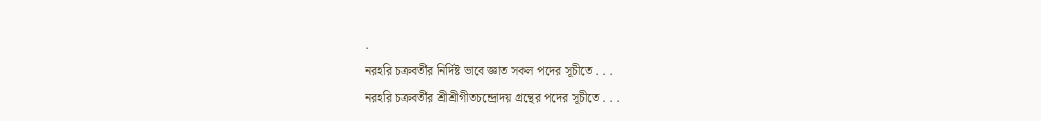.
নরহরি চক্রবর্তীর নির্দিষ্ট ভাবে জ্ঞাত সকল পদের সূচীতে . . .
নরহরি চক্রবর্তীর শ্রীশ্রীগীতচন্দ্রোদয় গ্রন্থের পদের সূচীতে . . .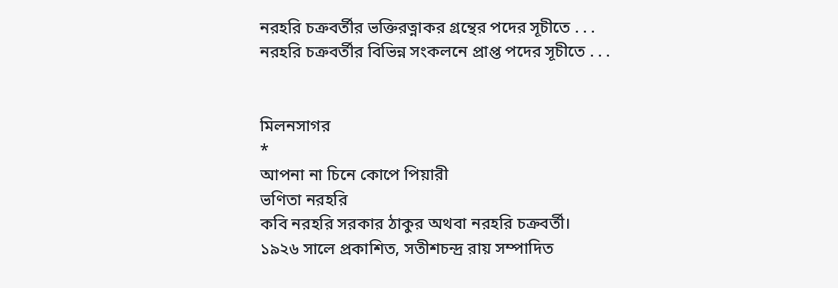নরহরি চক্রবর্তীর ভক্তিরত্নাকর গ্রন্থের পদের সূচীতে . . .
নরহরি চক্রবর্তীর বিভিন্ন সংকলনে প্রাপ্ত পদের সূচীতে . . .


মিলনসাগর
*
আপনা না চিনে কোপে পিয়ারী
ভণিতা নরহরি
কবি নরহরি সরকার ঠাকুর অথবা নরহরি চক্রবর্তী।
১৯২৬ সালে প্রকাশিত, সতীশচন্দ্র রায় সম্পাদিত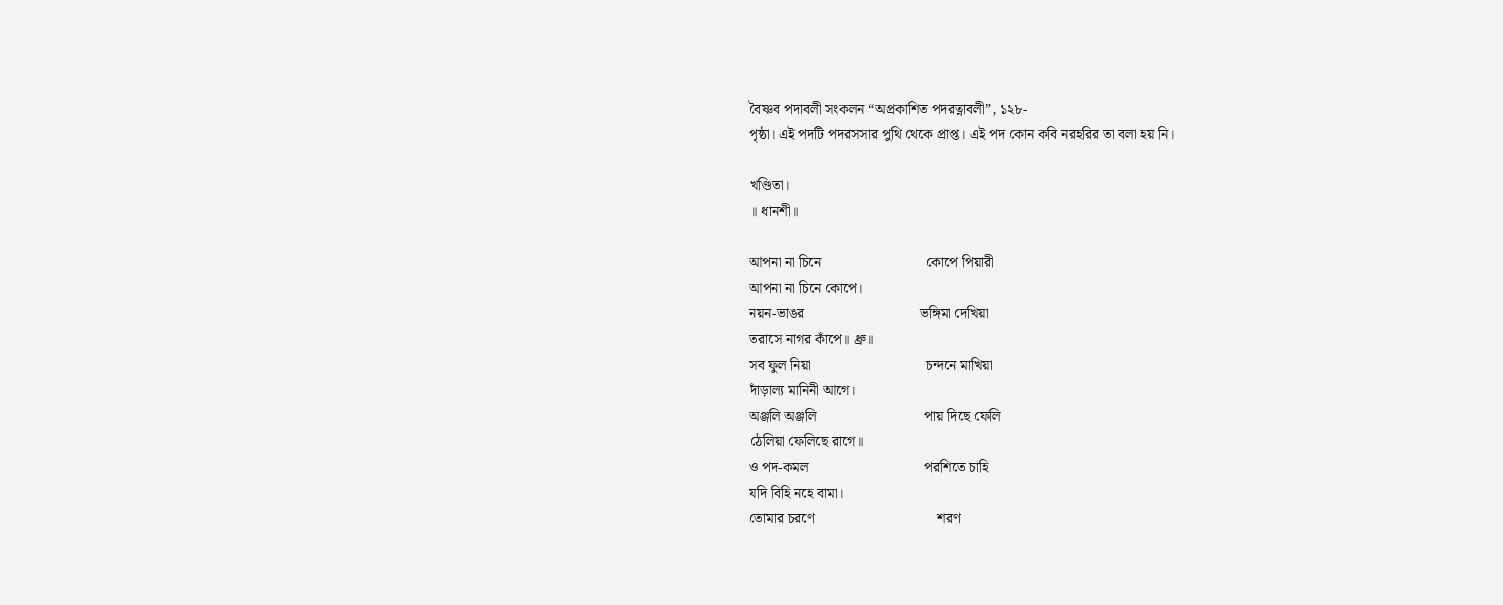বৈষ্ণব পদাবলী সংকলন “অপ্রকাশিত পদরত্নাবলী”, ১২৮-
পৃষ্ঠা। এই পদটি পদরসসার পুথি থেকে প্রাপ্ত। এই পদ কোন কবি নরহরির তা বলা হয় নি।

খণ্ডিতা।
॥ ধানশী॥

আপনা না চিনে                             কোপে পিয়ারী
আপনা না চিনে কোপে।
নয়ন-ভাঙর                                ভঙ্গিমা দেখিয়া
তরাসে নাগর কাঁপে॥ ধ্রু॥
সব ফুল নিয়া                                চন্দনে মাখিয়া
দাঁড়াল্য মানিনী আগে।
অঞ্জলি অঞ্জলি                              পায় দিছে ফেলি
ঠেলিয়া ফেলিছে রাগে॥
ও পদ-কমল                                পরশিতে চাহি
যদি বিহি নহে বামা।
তোমার চরণে                                  শরণ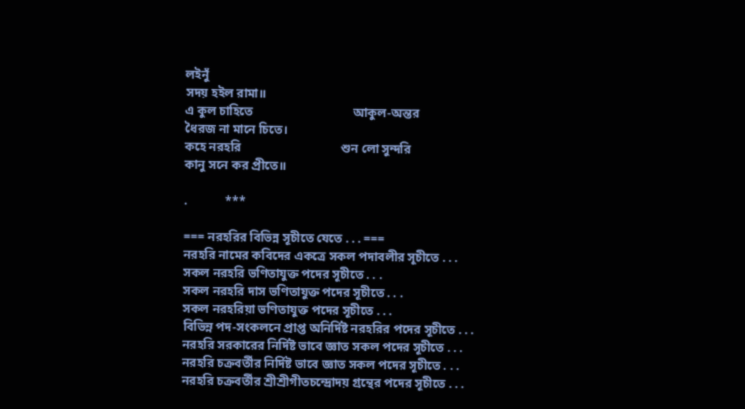লইনুঁ
সদয় হইল রামা॥
এ কুল চাহিতে                                আকুল-অন্তর
ধৈরজ না মানে চিতে।
কহে নরহরি                                শুন লো সুন্দরি
কানু সনে কর প্রীতে॥

.            ***

=== নরহরির বিভিন্ন সূচীতে যেতে . . . ===
নরহরি নামের কবিদের একত্রে সকল পদাবলীর সূচীতে . . .
সকল নরহরি ভণিতাযুক্ত পদের সূচীতে . . .
সকল নরহরি দাস ভণিতাযুক্ত পদের সূচীতে . . .
সকল নরহরিয়া ভণিতাযুক্ত পদের সূচীতে . . .
বিভিন্ন পদ-সংকলনে প্রাপ্ত অনির্দিষ্ট নরহরির পদের সূচীতে . . .
নরহরি সরকারের নির্দিষ্ট ভাবে জ্ঞাত সকল পদের সূচীতে . . .
নরহরি চক্রবর্তীর নির্দিষ্ট ভাবে জ্ঞাত সকল পদের সূচীতে . . .
নরহরি চক্রবর্তীর শ্রীশ্রীগীতচন্দ্রোদয় গ্রন্থের পদের সূচীতে . . .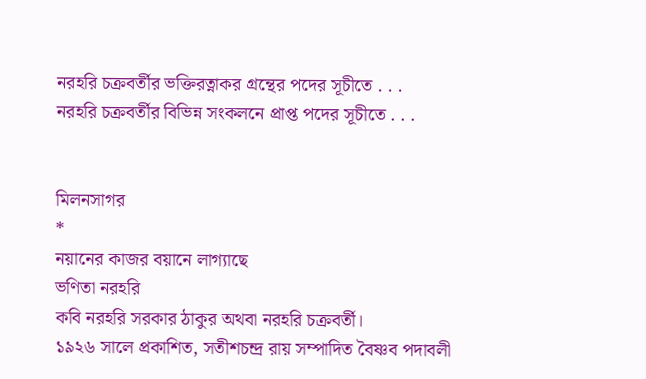নরহরি চক্রবর্তীর ভক্তিরত্নাকর গ্রন্থের পদের সূচীতে . . .
নরহরি চক্রবর্তীর বিভিন্ন সংকলনে প্রাপ্ত পদের সূচীতে . . .


মিলনসাগর
*
নয়ানের কাজর বয়ানে লাগ্যাছে
ভণিতা নরহরি
কবি নরহরি সরকার ঠাকুর অথবা নরহরি চক্রবর্তী।
১৯২৬ সালে প্রকাশিত, সতীশচন্দ্র রায় সম্পাদিত বৈষ্ণব পদাবলী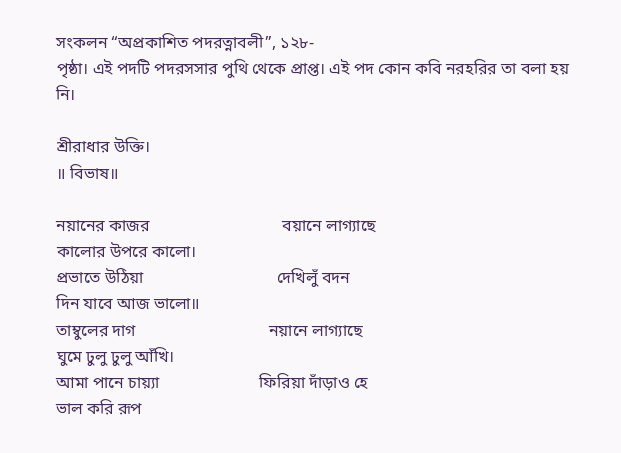সংকলন “অপ্রকাশিত পদরত্নাবলী”, ১২৮-
পৃষ্ঠা। এই পদটি পদরসসার পুথি থেকে প্রাপ্ত। এই পদ কোন কবি নরহরির তা বলা হয় নি।

শ্রীরাধার উক্তি।
॥ বিভাষ॥

নয়ানের কাজর                                বয়ানে লাগ্যাছে
কালোর উপরে কালো।
প্রভাতে উঠিয়া                                দেখিলুঁ বদন
দিন যাবে আজ ভালো॥
তাম্বুলের দাগ                                নয়ানে লাগ্যাছে
ঘুমে ঢুলু ঢুলু আঁখি।
আমা পানে চায়্যা                        ফিরিয়া দাঁড়াও হে
ভাল করি রূপ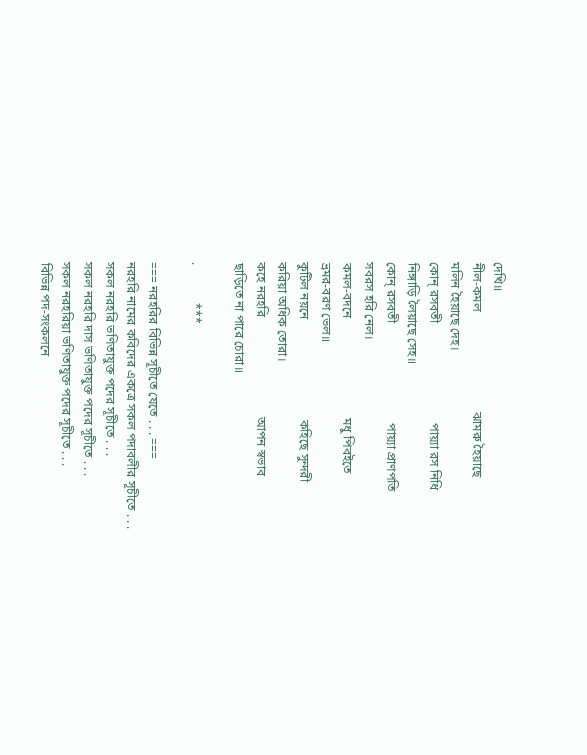দেখি॥
নীল-কমল                                ঝামরু হৈয়াছে
মলিন হৈয়াছে দেহ।
কোন্ রসবতী                                পায়্যা রস নিধি
নিঙ্গাড়ি লৈয়াছে সেহ॥
কোন্ রসবতী                                পায়্যা প্রাণপতি
সবরস হরি নেল।
কমল-বদনে                                মধু পিবইতে
ভ্রমর-বরণ ভেল॥
কুটিল নয়নে                                কহিছে সুন্দরী
করিয়া অধিক তোরা।
কহে নরহরি                                আপন স্বভাব
ছাড়িতে না পারে চোরা॥

.            ***

=== নরহরির বিভিন্ন সূচীতে যেতে . . . ===
নরহরি নামের কবিদের একত্রে সকল পদাবলীর সূচীতে . . .
সকল নরহরি ভণিতাযুক্ত পদের সূচীতে . . .
সকল নরহরি দাস ভণিতাযুক্ত পদের সূচীতে . . .
সকল নরহরিয়া ভণিতাযুক্ত পদের সূচীতে . . .
বিভিন্ন পদ-সংকলনে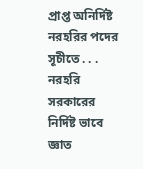প্রাপ্ত অনির্দিষ্ট নরহরির পদের সূচীতে . . .
নরহরি সরকারের নির্দিষ্ট ভাবে জ্ঞাত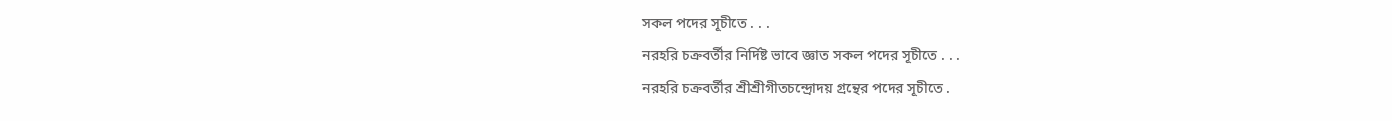সকল পদের সূচীতে . . .
নরহরি চক্রবর্তীর নির্দিষ্ট ভাবে জ্ঞাত সকল পদের সূচীতে . . .
নরহরি চক্রবর্তীর শ্রীশ্রীগীতচন্দ্রোদয় গ্রন্থের পদের সূচীতে .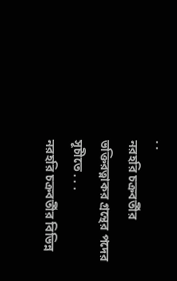. .
নরহরি চক্রবর্তীর ভক্তিরত্নাকর গ্রন্থের পদের সূচীতে . . .
নরহরি চক্রবর্তীর বিভিন্ন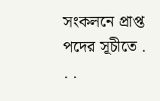সংকলনে প্রাপ্ত পদের সূচীতে . . .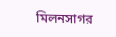মিলনসাগর